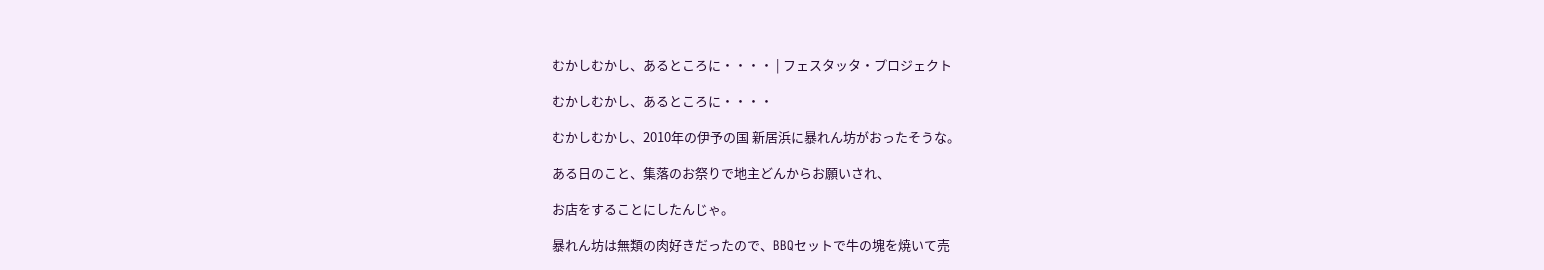むかしむかし、あるところに・・・・ | フェスタッタ・プロジェクト

むかしむかし、あるところに・・・・

むかしむかし、2010年の伊予の国 新居浜に暴れん坊がおったそうな。

ある日のこと、集落のお祭りで地主どんからお願いされ、

お店をすることにしたんじゃ。

暴れん坊は無類の肉好きだったので、BBQセットで牛の塊を焼いて売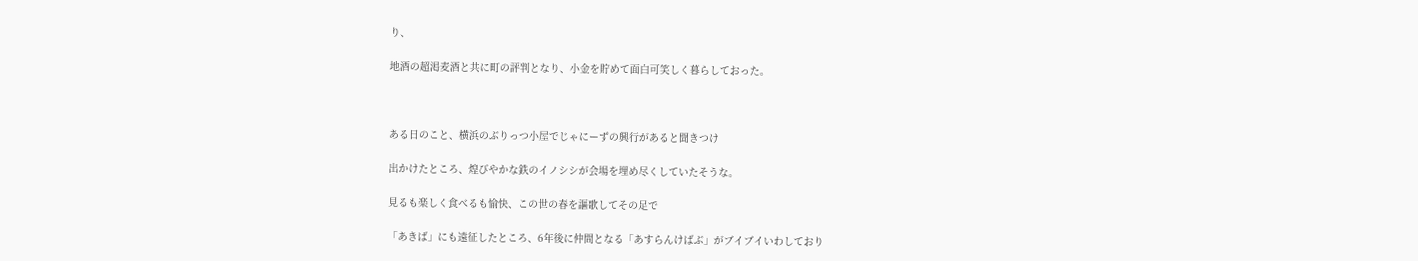り、

地酒の超渇麦酒と共に町の評判となり、小金を貯めて面白可笑しく暮らしておった。



ある日のこと、横浜のぶりっつ小屋でじゃにーずの興行があると聞きつけ

出かけたところ、煌びやかな鉄のイノシシが会場を埋め尽くしていたそうな。

見るも楽しく食べるも愉快、この世の春を謳歌してその足で

「あきば」にも遠征したところ、6年後に仲間となる「あすらんけばぶ」がブイブイいわしており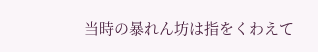当時の暴れん坊は指をくわえて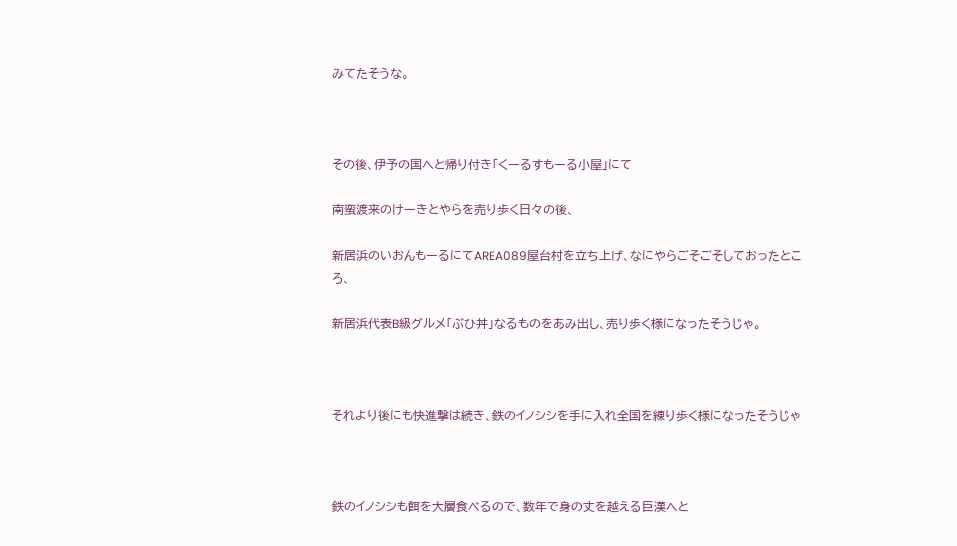みてたそうな。



その後、伊予の国へと帰り付き「くーるすもーる小屋」にて

南蛮渡来のけーきとやらを売り歩く日々の後、

新居浜のいおんもーるにてAREA089屋台村を立ち上げ、なにやらごそごそしておったところ、

新居浜代表B級グルメ「ぶひ丼」なるものをあみ出し、売り歩く様になったそうじゃ。



それより後にも快進撃は続き、鉄のイノシシを手に入れ全国を練り歩く様になったそうじゃ



鉄のイノシシも餌を大層食べるので、数年で身の丈を越える巨漢へと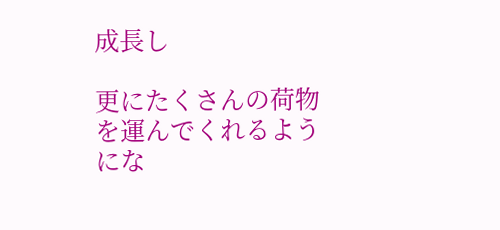成長し

更にたくさんの荷物を運んでくれるようにな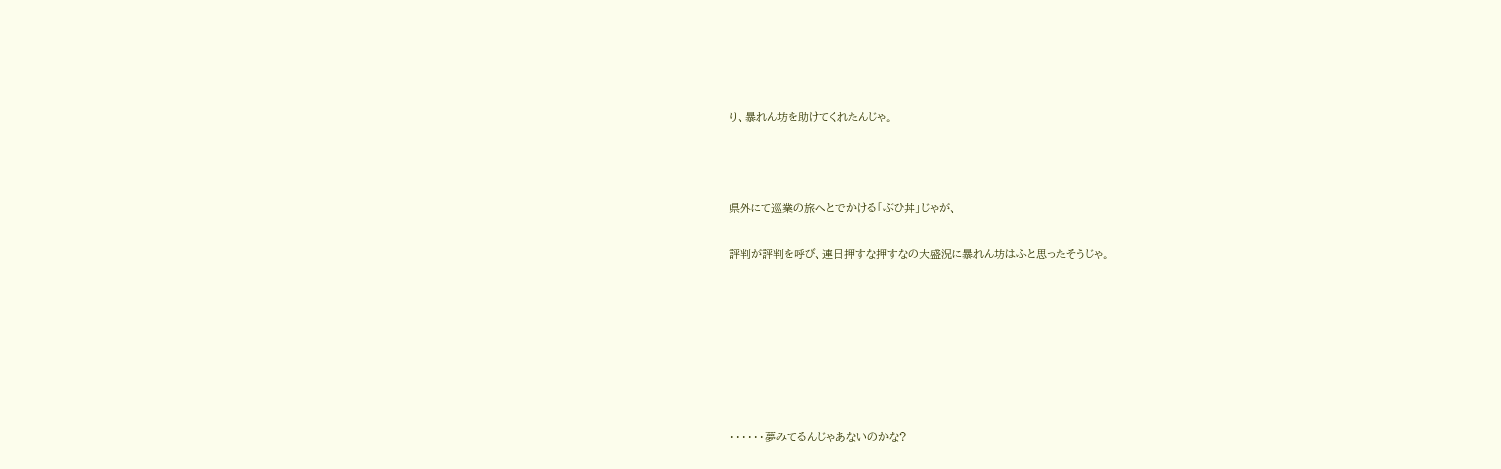り、暴れん坊を助けてくれたんじゃ。



県外にて巡業の旅へとでかける「ぶひ丼」じゃが、

評判が評判を呼び、連日押すな押すなの大盛況に暴れん坊はふと思ったそうじゃ。







・・・・・・夢みてるんじゃあないのかな?